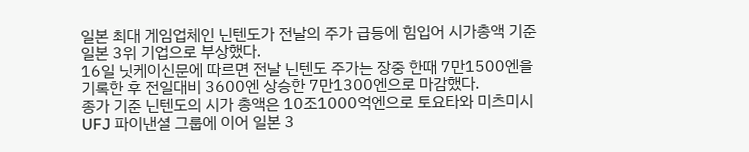일본 최대 게임업체인 닌텐도가 전날의 주가 급등에 힘입어 시가총액 기준 일본 3위 기업으로 부상했다.
16일 닛케이신문에 따르면 전날 닌텐도 주가는 장중 한때 7만1500엔을 기록한 후 전일대비 3600엔 상승한 7만1300엔으로 마감했다.
종가 기준 닌텐도의 시가 총액은 10조1000억엔으로 토요타와 미츠미시 UFJ 파이낸셜 그룹에 이어 일본 3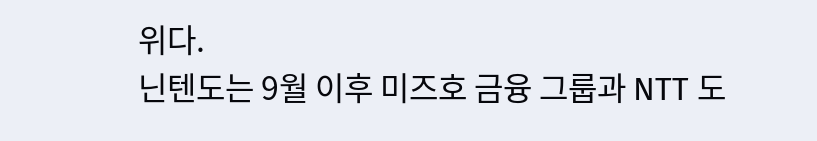위다.
닌텐도는 9월 이후 미즈호 금융 그룹과 NTT 도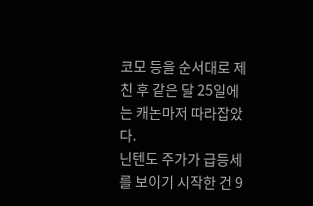코모 등을 순서대로 제친 후 같은 달 25일에는 캐논마저 따라잡았다.
닌텐도 주가가 급등세를 보이기 시작한 건 9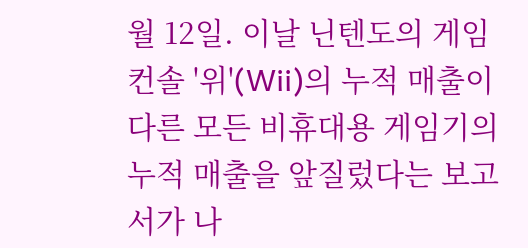월 12일. 이날 닌텐도의 게임 컨솔 '위'(Wii)의 누적 매출이 다른 모든 비휴대용 게임기의 누적 매출을 앞질렀다는 보고서가 나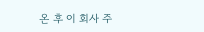온 후 이 회사 주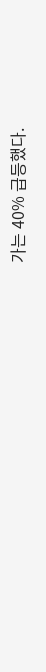가는 40% 급등했다.